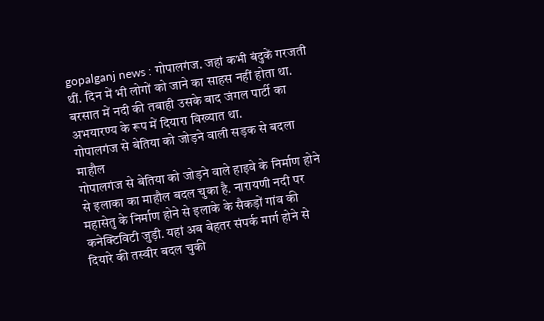gopalganj news : गोपालगंज. जहां कभी बंदुकें गरजती थीं. दिन में भी लोगों को जाने का साहस नहीं होता था. बरसात में नदी की तबाही उसके बाद जंगल पार्टी का अभयारण्य के रूप में दियारा विख्यात था.
गोपालगंज से बेतिया को जोड़ने वाली सड़क से बदला माहौल
गोपालगंज से बेतिया को जोड़ने वाले हाइवे के निर्माण होने से इलाका का माहौल बदल चुका है. नारायणी नदी पर महासेतु के निर्माण होने से इलाके के सैकड़ों गांव की कनेक्टिविटी जुड़ी. यहां अब बेहतर संपर्क मार्ग होने से दियारे की तस्वीर बदल चुकी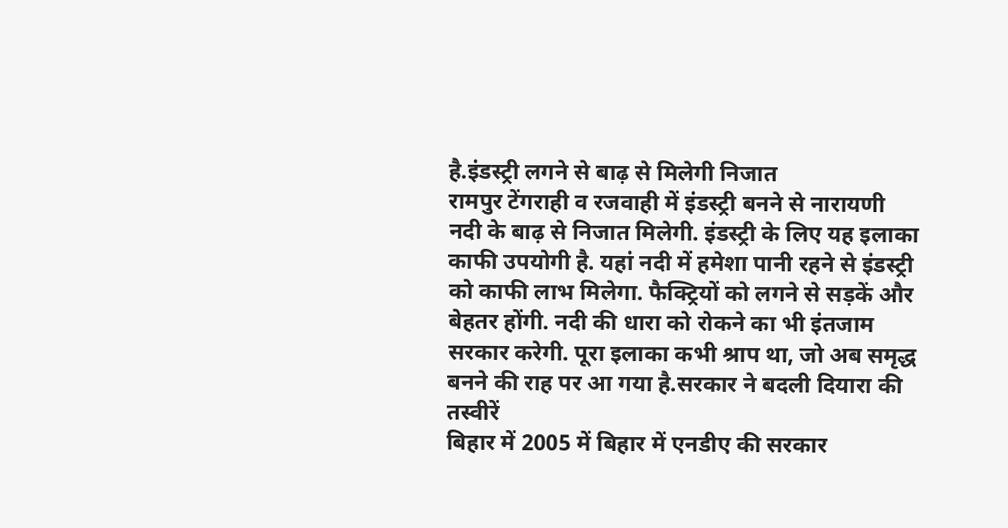है.इंडस्ट्री लगने से बाढ़ से मिलेगी निजात
रामपुर टेंगराही व रजवाही में इंडस्ट्री बनने से नारायणी नदी के बाढ़ से निजात मिलेगी. इंडस्ट्री के लिए यह इलाका काफी उपयोगी है. यहां नदी में हमेशा पानी रहने से इंडस्ट्री को काफी लाभ मिलेगा. फैक्ट्रियों को लगने से सड़कें और बेहतर होंगी. नदी की धारा को रोकने का भी इंतजाम सरकार करेगी. पूरा इलाका कभी श्राप था, जो अब समृद्ध बनने की राह पर आ गया है.सरकार ने बदली दियारा की तस्वीरें
बिहार में 2005 में बिहार में एनडीए की सरकार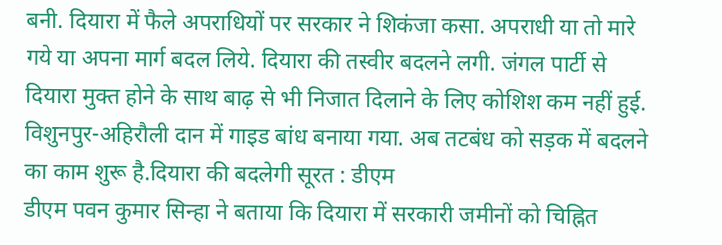बनी. दियारा में फैले अपराधियों पर सरकार ने शिकंजा कसा. अपराधी या तो मारे गये या अपना मार्ग बदल लिये. दियारा की तस्वीर बदलने लगी. जंगल पार्टी से दियारा मुक्त होने के साथ बाढ़ से भी निजात दिलाने के लिए कोशिश कम नहीं हुई. विशुनपुर-अहिरौली दान में गाइड बांध बनाया गया. अब तटबंध को सड़क में बदलने का काम शुरू है.दियारा की बदलेगी सूरत : डीएम
डीएम पवन कुमार सिन्हा ने बताया कि दियारा में सरकारी जमीनों को चिह्नित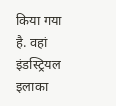किया गया है. वहां इंडस्ट्रियल इलाका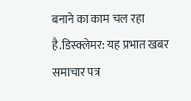बनाने का काम चल रहा है.डिस्क्लेमर: यह प्रभात खबर समाचार पत्र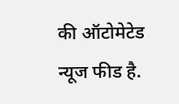की ऑटोमेटेड न्यूज फीड है.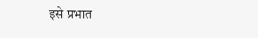इसे प्रभात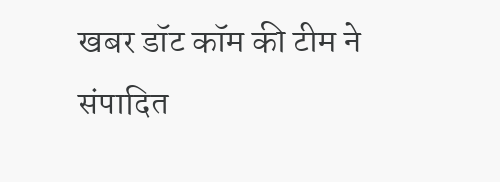खबर डॉट कॉम की टीम ने संपादित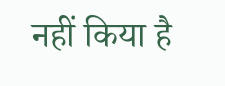नहीं किया है